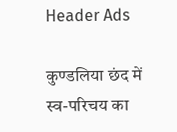Header Ads

कुण्डलिया छंद में स्व-परिचय का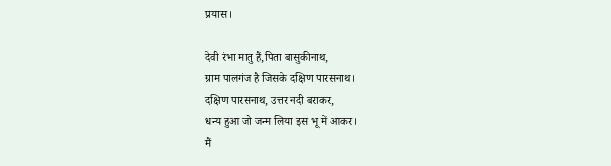प्रयास।

देवी रंभा मातु हैं,पिता बासुकीनाथ,
ग्राम पालगंज है जिसके दक्षिण पारसनाथ।
दक्षिण पारसनाथ, उत्तर नदी बराकर,
धन्य हुआ जो जन्म लिया इस भू में आकर।
मैं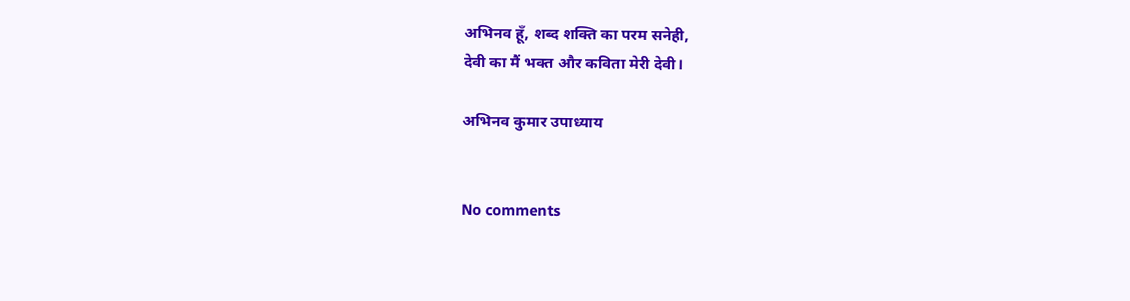अभिनव हूँ, शब्द शक्ति का परम सनेही,
देवी का मैं भक्त और कविता मेरी देवी।

अभिनव कुमार उपाध्याय


No comments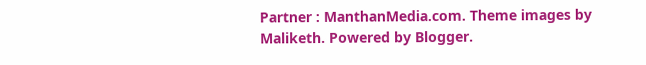Partner : ManthanMedia.com. Theme images by Maliketh. Powered by Blogger.